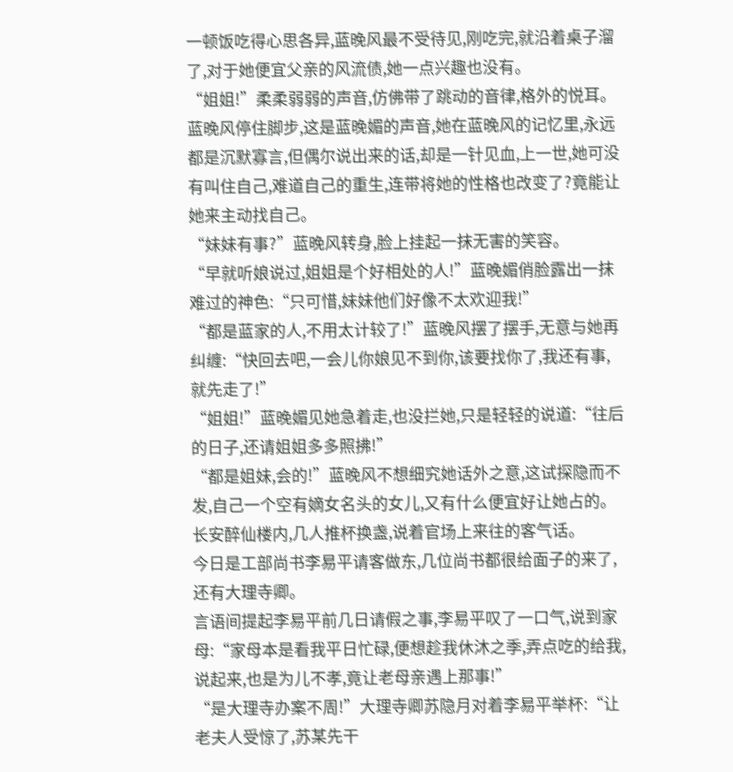一顿饭吃得心思各异,蓝晚风最不受待见,刚吃完,就沿着桌子溜了,对于她便宜父亲的风流债,她一点兴趣也没有。
“姐姐!”柔柔弱弱的声音,仿佛带了跳动的音律,格外的悦耳。
蓝晚风停住脚步,这是蓝晚媚的声音,她在蓝晚风的记忆里,永远都是沉默寡言,但偶尔说出来的话,却是一针见血,上一世,她可没有叫住自己,难道自己的重生,连带将她的性格也改变了?竟能让她来主动找自己。
“妹妹有事?”蓝晚风转身,脸上挂起一抹无害的笑容。
“早就听娘说过,姐姐是个好相处的人!”蓝晚媚俏脸露出一抹难过的神色:“只可惜,妹妹他们好像不太欢迎我!”
“都是蓝家的人,不用太计较了!”蓝晚风摆了摆手,无意与她再纠缠:“快回去吧,一会儿你娘见不到你,该要找你了,我还有事,就先走了!”
“姐姐!”蓝晚媚见她急着走,也没拦她,只是轻轻的说道:“往后的日子,还请姐姐多多照拂!”
“都是姐妹,会的!”蓝晚风不想细究她话外之意,这试探隐而不发,自己一个空有嫡女名头的女儿,又有什么便宜好让她占的。
长安醉仙楼内,几人推杯换盏,说着官场上来往的客气话。
今日是工部尚书李易平请客做东,几位尚书都很给面子的来了,还有大理寺卿。
言语间提起李易平前几日请假之事,李易平叹了一口气,说到家母:“家母本是看我平日忙碌,便想趁我休沐之季,弄点吃的给我,说起来,也是为儿不孝,竟让老母亲遇上那事!”
“是大理寺办案不周!”大理寺卿苏隐月对着李易平举杯:“让老夫人受惊了,苏某先干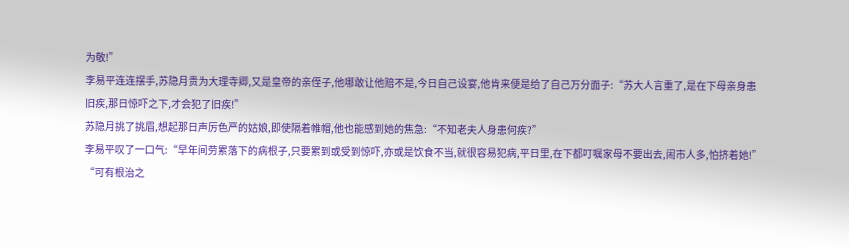为敬!”
李易平连连摆手,苏隐月贵为大理寺卿,又是皇帝的亲侄子,他哪敢让他赔不是,今日自己设宴,他肯来便是给了自己万分面子:“苏大人言重了,是在下母亲身患旧疾,那日惊吓之下,才会犯了旧疾!”
苏隐月挑了挑眉,想起那日声厉色严的姑娘,即使隔着帷帽,他也能感到她的焦急:“不知老夫人身患何疾?”
李易平叹了一口气:“早年间劳累落下的病根子,只要累到或受到惊吓,亦或是饮食不当,就很容易犯病,平日里,在下都叮嘱家母不要出去,闹市人多,怕挤着她!”
“可有根治之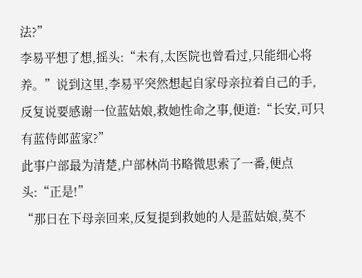法?”
李易平想了想,摇头:“未有,太医院也曾看过,只能细心将养。”说到这里,李易平突然想起自家母亲拉着自己的手,反复说要感谢一位蓝姑娘,救她性命之事,便道:“长安,可只有蓝侍郎蓝家?”
此事户部最为清楚,户部林尚书略微思索了一番,便点头:“正是!”
“那日在下母亲回来,反复提到救她的人是蓝姑娘,莫不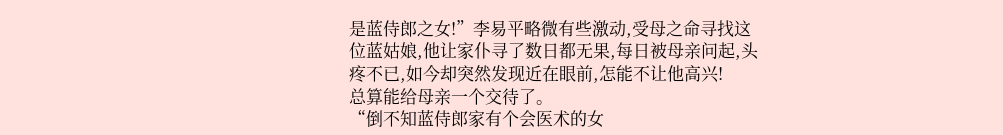是蓝侍郎之女!”李易平略微有些激动,受母之命寻找这位蓝姑娘,他让家仆寻了数日都无果,每日被母亲问起,头疼不已,如今却突然发现近在眼前,怎能不让他高兴!
总算能给母亲一个交待了。
“倒不知蓝侍郎家有个会医术的女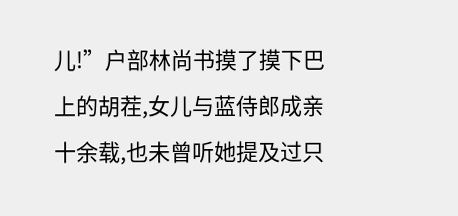儿!”户部林尚书摸了摸下巴上的胡茬,女儿与蓝侍郎成亲十余载,也未曾听她提及过只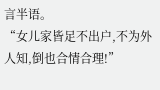言半语。
“女儿家皆足不出户,不为外人知,倒也合情合理!”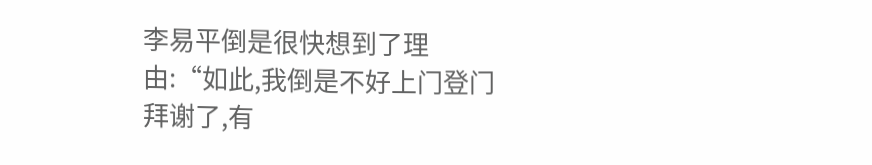李易平倒是很快想到了理由:“如此,我倒是不好上门登门拜谢了,有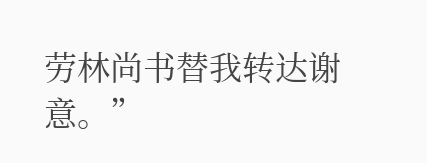劳林尚书替我转达谢意。”